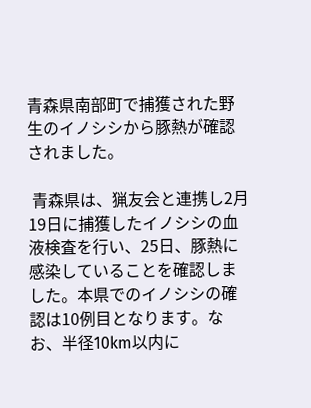青森県南部町で捕獲された野生のイノシシから豚熱が確認されました。

 青森県は、猟友会と連携し2月19日に捕獲したイノシシの血液検査を行い、25日、豚熱に感染していることを確認しました。本県でのイノシシの確認は10例目となります。なお、半径10km以内に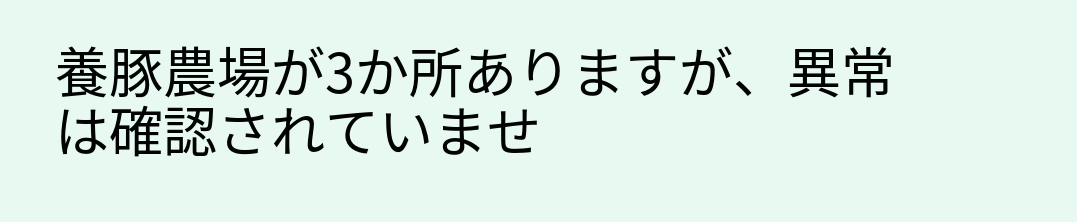養豚農場が3か所ありますが、異常は確認されていませ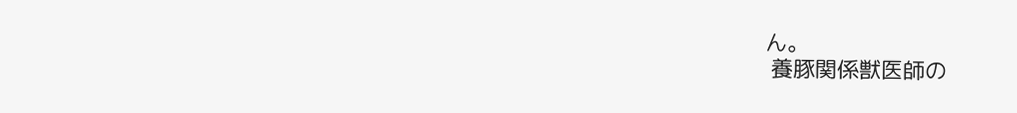ん。
 養豚関係獣医師の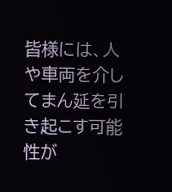皆様には、人や車両を介してまん延を引き起こす可能性が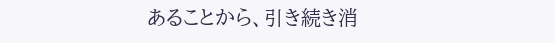あることから、引き続き消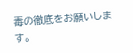毒の徹底をお願いします。